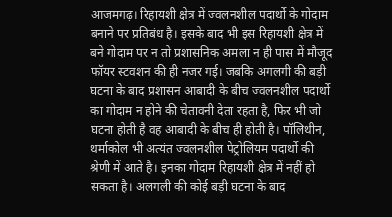आजमगढ़। रिहायशी क्षेत्र में ज्वलनशील पदार्थो के गोदाम बनाने पर प्रतिबंध है। इसके बाद भी इस रिहायशी क्षेत्र में बने गोदाम पर न तो प्रशासनिक अमला न ही पास में मौजूद फॉयर स्टवशन की ही नजर गई। जबकि अगलगी की बड़ी घटना के बाद प्रशासन आबादी के बीच ज्वलनशील पदार्थो का गोदाम न होने की चेतावनी देता रहता है, फिर भी जो घटना होती है वह आबादी के बीच ही होती है। पॉलिथीन, थर्माकोल भी अत्यंत ज्वलनशील पेट्रोलियम पदार्थो की श्रेणी में आते है। इनका गोदाम रिहायशी क्षेत्र में नहीं हो सकता है। अलगली की कोई बड़ी घटना के बाद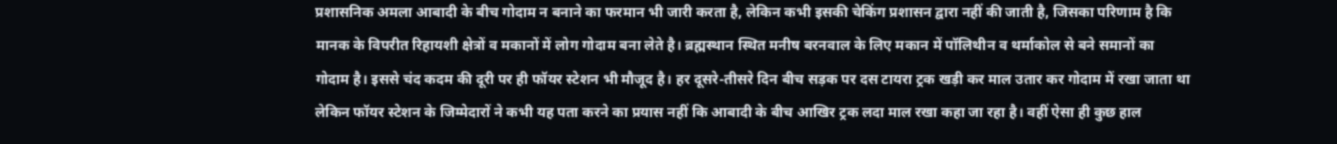प्रशासनिक अमला आबादी के बीच गोदाम न बनाने का फरमान भी जारी करता है, लेकिन कभी इसकी चेकिंग प्रशासन द्वारा नहीं की जाती है, जिसका परिणाम है कि मानक के विपरीत रिहायशी क्षेत्रों व मकानों में लोग गोदाम बना लेते है। ब्रह्मस्थान स्थित मनीष बरनवाल के लिए मकान में पॉलिथीन व थर्माकोल से बने समानों का गोदाम है। इससे चंद कदम की दूरी पर ही फॉयर स्टेशन भी मौजूद है। हर दूसरे-तीसरे दिन बीच सड़क पर दस टायरा ट्रक खड़ी कर माल उतार कर गोदाम में रखा जाता था लेकिन फॉयर स्टेशन के जिम्मेदारों ने कभी यह पता करने का प्रयास नहीं कि आबादी के बीच आखिर ट्रक लदा माल रखा कहा जा रहा है। वहीं ऐसा ही कुछ हाल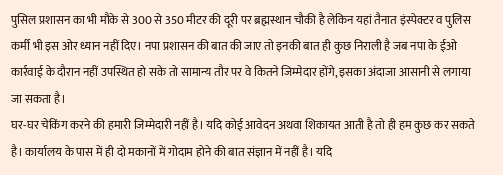पुसिल प्रशासन का भी मौके से 300 से 350 मीटर की दूरी पर ब्रह्मस्थान चौकी है लेकिन यहां तैनात इंस्पेक्टर व पुलिस कर्मी भी इस ओर ध्यान नहीं दिए। नपा प्रशासन की बात की जाए तो इनकी बात ही कुछ निराली है जब नपा के ईओ कार्रवाई के दौरान नहीं उपस्थित हो सके तो सामान्य तौर पर वे कितने जिम्मेदार होंगे, इसका अंदाजा आसानी से लगाया जा सकता है।
घर-घर चेकिंग करने की हमारी जिम्मेदारी नहीं है। यदि कोई आवेदन अथवा शिकायत आती है तो ही हम कुछ कर सकते है। कार्यालय के पास में ही दो मकानों में गोदाम होने की बात संज्ञान में नहीं है। यदि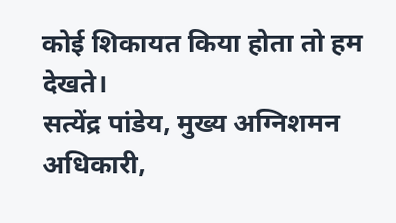कोई शिकायत किया होता तो हम देखते।
सत्येंद्र पांडेय, मुख्य अग्निशमन अधिकारी,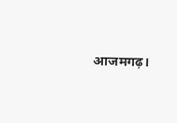आजमगढ़।